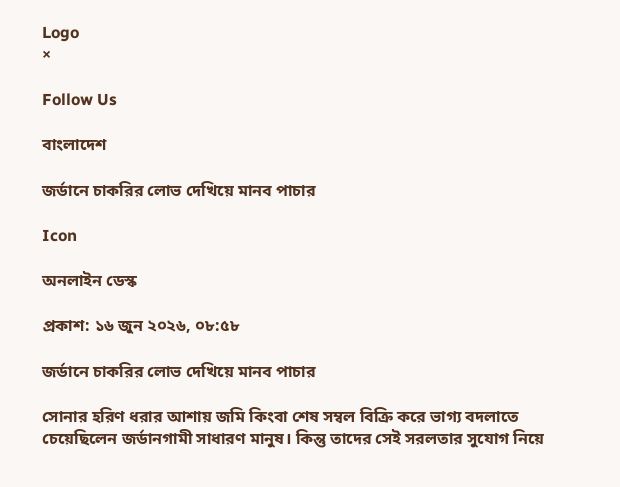Logo
×

Follow Us

বাংলাদেশ

জর্ডানে চাকরির লোভ দেখিয়ে মানব পাচার

Icon

অনলাইন ডেস্ক

প্রকাশ: ১৬ জুন ২০২৬, ০৮:৫৮

জর্ডানে চাকরির লোভ দেখিয়ে মানব পাচার

সোনার হরিণ ধরার আশায় জমি কিংবা শেষ সম্বল বিক্রি করে ভাগ্য বদলাতে চেয়েছিলেন জর্ডানগামী সাধারণ মানুষ। কিন্তু তাদের সেই সরলতার সুযোগ নিয়ে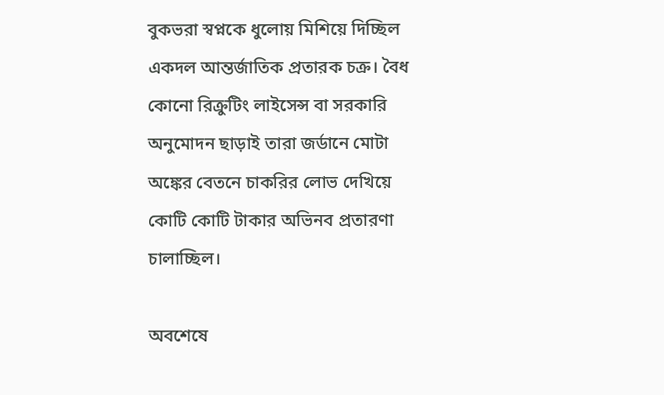বুকভরা স্বপ্নকে ধুলোয় মিশিয়ে দিচ্ছিল একদল আন্তর্জাতিক প্রতারক চক্র। বৈধ কোনো রিক্রুটিং লাইসেন্স বা সরকারি অনুমোদন ছাড়াই তারা জর্ডানে মোটা অঙ্কের বেতনে চাকরির লোভ দেখিয়ে কোটি কোটি টাকার অভিনব প্রতারণা চালাচ্ছিল।

অবশেষে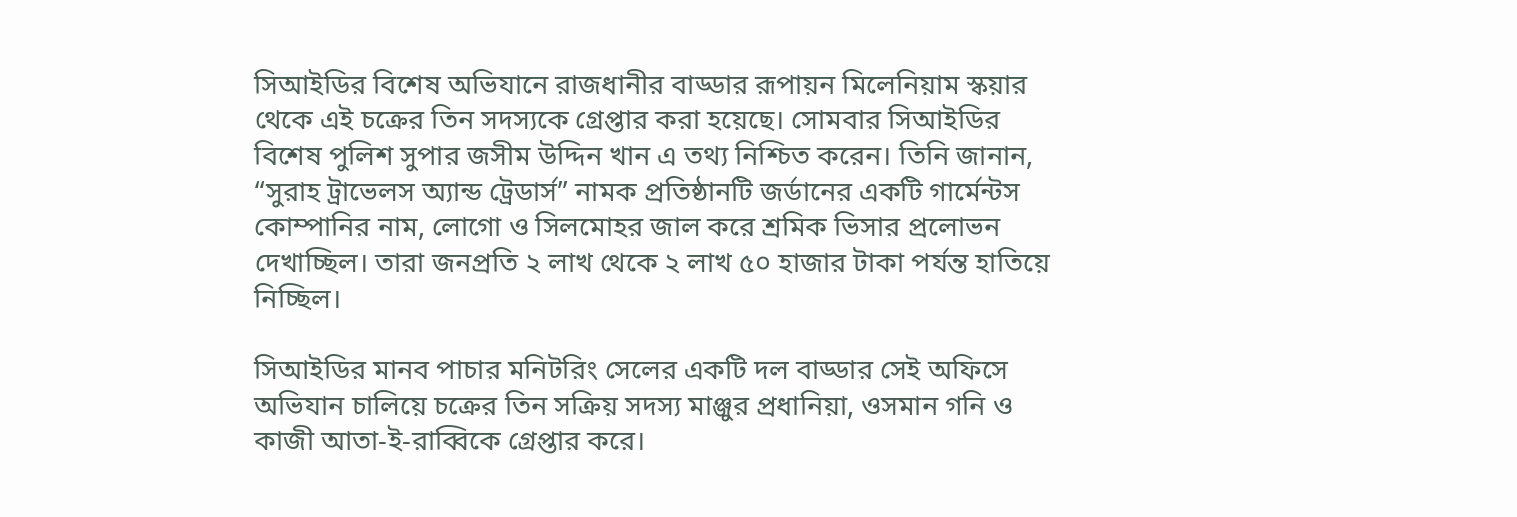সিআইডির বিশেষ অভিযানে রাজধানীর বাড্ডার রূপায়ন মিলেনিয়াম স্কয়ার থেকে এই চক্রের তিন সদস্যকে গ্রেপ্তার করা হয়েছে। সোমবার সিআইডির বিশেষ পুলিশ সুপার জসীম উদ্দিন খান এ তথ্য নিশ্চিত করেন। তিনি জানান, “সুরাহ ট্রাভেলস অ্যান্ড ট্রেডার্স” নামক প্রতিষ্ঠানটি জর্ডানের একটি গার্মেন্টস কোম্পানির নাম, লোগো ও সিলমোহর জাল করে শ্রমিক ভিসার প্রলোভন দেখাচ্ছিল। তারা জনপ্রতি ২ লাখ থেকে ২ লাখ ৫০ হাজার টাকা পর্যন্ত হাতিয়ে নিচ্ছিল।

সিআইডির মানব পাচার মনিটরিং সেলের একটি দল বাড্ডার সেই অফিসে অভিযান চালিয়ে চক্রের তিন সক্রিয় সদস্য মাঞ্জুর প্রধানিয়া, ওসমান গনি ও কাজী আতা-ই-রাব্বিকে গ্রেপ্তার করে।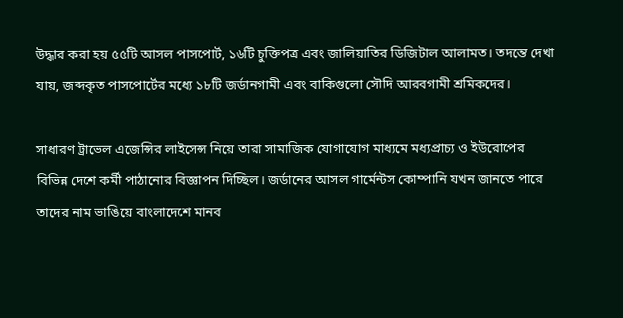উদ্ধার করা হয় ৫৫টি আসল পাসপোর্ট, ১৬টি চুক্তিপত্র এবং জালিয়াতির ডিজিটাল আলামত। তদন্তে দেখা যায়, জব্দকৃত পাসপোর্টের মধ্যে ১৮টি জর্ডানগামী এবং বাকিগুলো সৌদি আরবগামী শ্রমিকদের।

সাধারণ ট্রাভেল এজেন্সির লাইসেন্স নিয়ে তারা সামাজিক যোগাযোগ মাধ্যমে মধ্যপ্রাচ্য ও ইউরোপের বিভিন্ন দেশে কর্মী পাঠানোর বিজ্ঞাপন দিচ্ছিল। জর্ডানের আসল গার্মেন্টস কোম্পানি যখন জানতে পারে তাদের নাম ভাঙিয়ে বাংলাদেশে মানব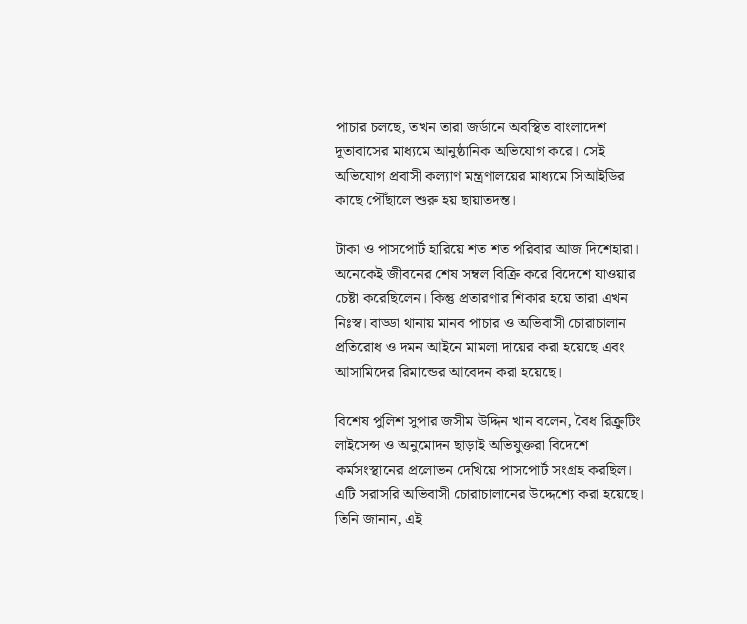পাচার চলছে, তখন তারা জর্ডানে অবস্থিত বাংলাদেশ দূতাবাসের মাধ্যমে আনুষ্ঠানিক অভিযোগ করে। সেই অভিযোগ প্রবাসী কল্যাণ মন্ত্রণালয়ের মাধ্যমে সিআইডির কাছে পৌঁছালে শুরু হয় ছায়াতদন্ত।

টাকা ও পাসপোর্ট হারিয়ে শত শত পরিবার আজ দিশেহারা। অনেকেই জীবনের শেষ সম্বল বিক্রি করে বিদেশে যাওয়ার চেষ্টা করেছিলেন। কিন্তু প্রতারণার শিকার হয়ে তারা এখন নিঃস্ব। বাড্ডা থানায় মানব পাচার ও অভিবাসী চোরাচালান প্রতিরোধ ও দমন আইনে মামলা দায়ের করা হয়েছে এবং আসামিদের রিমান্ডের আবেদন করা হয়েছে।

বিশেষ পুলিশ সুপার জসীম উদ্দিন খান বলেন, বৈধ রিক্রুটিং লাইসেন্স ও অনুমোদন ছাড়াই অভিযুক্তরা বিদেশে কর্মসংস্থানের প্রলোভন দেখিয়ে পাসপোর্ট সংগ্রহ করছিল। এটি সরাসরি অভিবাসী চোরাচালানের উদ্দেশ্যে করা হয়েছে। তিনি জানান, এই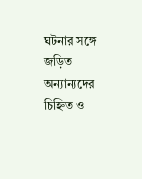ঘটনার সঙ্গে জড়িত অন্যান্যদের চিহ্নিত ও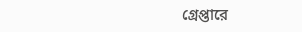গ্রেপ্তারে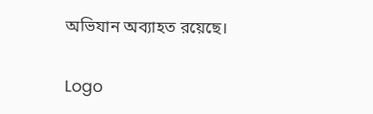অভিযান অব্যাহত রয়েছে।

Logo